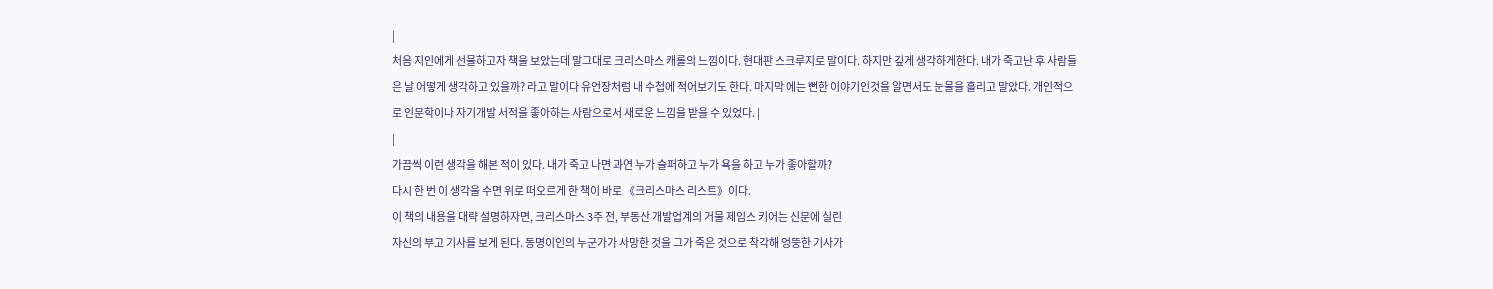|
처음 지인에게 선물하고자 책을 보았는데 말그대로 크리스마스 캐롤의 느낌이다. 현대판 스크루지로 말이다. 하지만 깊게 생각하게한다. 내가 죽고난 후 사람들은 날 어떻게 생각하고 있을까? 라고 말이다 유언장처럼 내 수첩에 적어보기도 한다. 마지막 에는 뻔한 이야기인것을 알면서도 눈물을 흘리고 말았다. 개인적으로 인문학이나 자기개발 서적을 좋아하는 사람으로서 새로운 느낌을 받을 수 있었다. |
|
가끔씩 이런 생각을 해본 적이 있다. 내가 죽고 나면 과연 누가 슬퍼하고 누가 욕을 하고 누가 좋아할까?
다시 한 번 이 생각을 수면 위로 떠오르게 한 책이 바로 《크리스마스 리스트》이다.
이 책의 내용을 대략 설명하자면, 크리스마스 3주 전, 부동산 개발업계의 거물 제임스 키어는 신문에 실린
자신의 부고 기사를 보게 된다. 동명이인의 누군가가 사망한 것을 그가 죽은 것으로 착각해 엉뚱한 기사가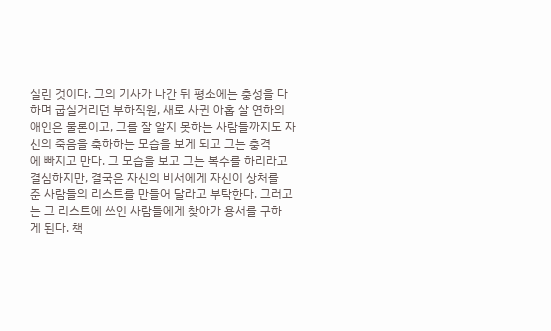실린 것이다. 그의 기사가 나간 뒤 평소에는 충성을 다하며 굽실거리던 부하직원, 새로 사귄 아홉 살 연하의
애인은 물론이고, 그를 잘 알지 못하는 사람들까지도 자신의 죽음을 축하하는 모습을 보게 되고 그는 충격
에 빠지고 만다. 그 모습을 보고 그는 복수를 하리라고 결심하지만, 결국은 자신의 비서에게 자신이 상처를
준 사람들의 리스트를 만들어 달라고 부탁한다. 그러고는 그 리스트에 쓰인 사람들에게 찾아가 용서를 구하
게 된다. 책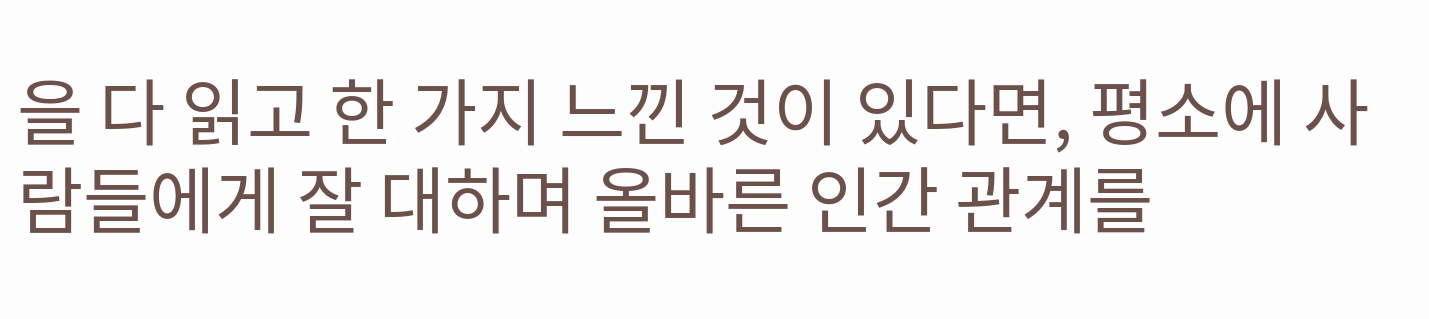을 다 읽고 한 가지 느낀 것이 있다면, 평소에 사람들에게 잘 대하며 올바른 인간 관계를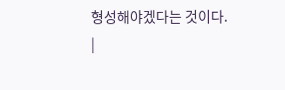형성해야겠다는 것이다.
|